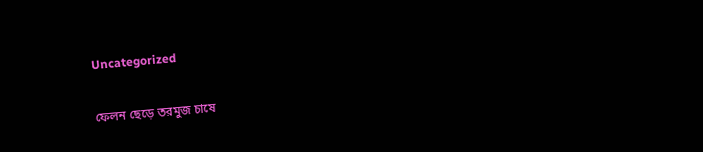Uncategorized

ফেলন ছেড়ে তরমুজ চাষে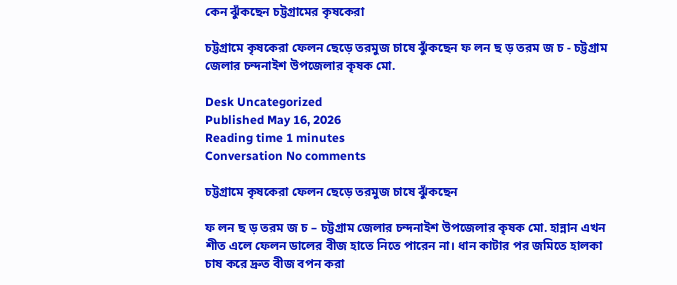কেন ঝুঁকছেন চট্টগ্রামের কৃষকেরা

চট্টগ্রামে কৃষকেরা ফেলন ছেড়ে তরমুজ চাষে ঝুঁকছেন ফ লন ছ ড় তরম জ চ - চট্টগ্রাম জেলার চন্দনাইশ উপজেলার কৃষক মো.

Desk Uncategorized
Published May 16, 2026
Reading time 1 minutes
Conversation No comments

চট্টগ্রামে কৃষকেরা ফেলন ছেড়ে তরমুজ চাষে ঝুঁকছেন

ফ লন ছ ড় তরম জ চ – চট্টগ্রাম জেলার চন্দনাইশ উপজেলার কৃষক মো. হান্নান এখন শীত এলে ফেলন ডালের বীজ হাতে নিতে পারেন না। ধান কাটার পর জমিতে হালকা চাষ করে দ্রুত বীজ বপন করা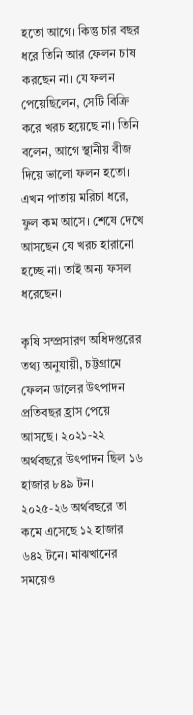হতো আগে। কিন্তু চার বছর ধরে তিনি আর ফেলন চাষ করছেন না। যে ফলন পেয়েছিলেন, সেটি বিক্রি করে খরচ হয়েছে না। তিনি বলেন, আগে স্থানীয় বীজ দিয়ে ভালো ফলন হতো। এখন পাতায় মরিচা ধরে, ফুল কম আসে। শেষে দেখে আসছেন যে খরচ হারানো হচ্ছে না। তাই অন্য ফসল ধরেছেন।

কৃষি সম্প্রসারণ অধিদপ্তরের তথ্য অনুযায়ী, চট্টগ্রামে ফেলন ডালের উৎপাদন প্রতিবছর হ্রাস পেয়ে আসছে। ২০২১-২২ অর্থবছরে উৎপাদন ছিল ১৬ হাজার ৮৪৯ টন। ২০২৫-২৬ অর্থবছরে তা কমে এসেছে ১২ হাজার ৬৪২ টনে। মাঝখানের সময়েও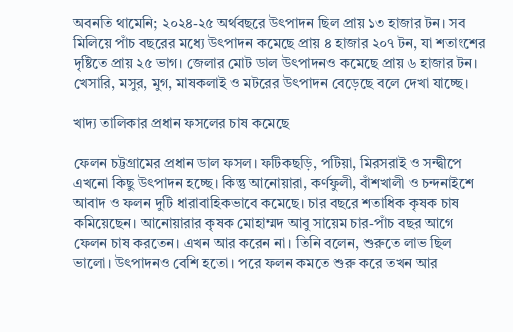অবনতি থামেনি; ২০২৪-২৫ অর্থবছরে উৎপাদন ছিল প্রায় ১৩ হাজার টন। সব মিলিয়ে পাঁচ বছরের মধ্যে উৎপাদন কমেছে প্রায় ৪ হাজার ২০৭ টন, যা শতাংশের দৃষ্টিতে প্রায় ২৫ ভাগ। জেলার মোট ডাল উৎপাদনও কমেছে প্রায় ৬ হাজার টন। খেসারি, মসুর, মুগ, মাষকলাই ও মটরের উৎপাদন বেড়েছে বলে দেখা যাচ্ছে।

খাদ্য তালিকার প্রধান ফসলের চাষ কমেছে

ফেলন চট্টগ্রামের প্রধান ডাল ফসল। ফটিকছড়ি, পটিয়া, মিরসরাই ও সন্দ্বীপে এখনো কিছু উৎপাদন হচ্ছে। কিন্তু আনোয়ারা, কর্ণফুলী, বাঁশখালী ও চন্দনাইশে আবাদ ও ফলন দুটি ধারাবাহিকভাবে কমেছে। চার বছরে শতাধিক কৃষক চাষ কমিয়েছেন। আনোয়ারার কৃষক মোহাম্মদ আবু সায়েম চার-পাঁচ বছর আগে ফেলন চাষ করতেন। এখন আর করেন না। তিনি বলেন, শুরুতে লাভ ছিল ভালো। উৎপাদনও বেশি হতো। পরে ফলন কমতে শুরু করে তখন আর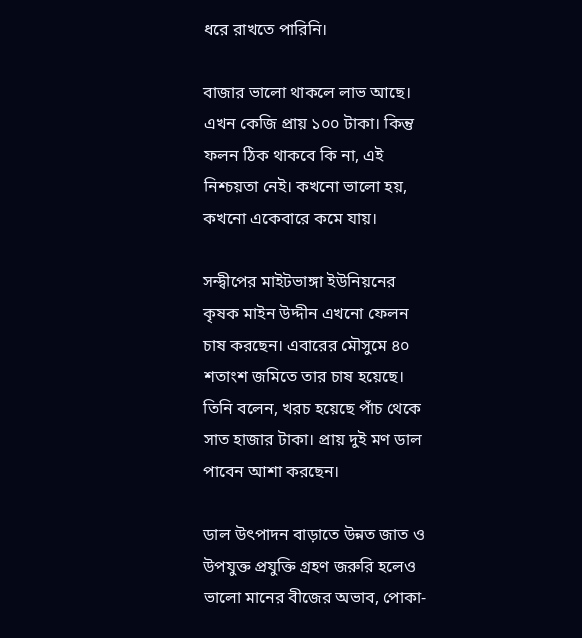ধরে রাখতে পারিনি।

বাজার ভালো থাকলে লাভ আছে। এখন কেজি প্রায় ১০০ টাকা। কিন্তু ফলন ঠিক থাকবে কি না, এই নিশ্চয়তা নেই। কখনো ভালো হয়, কখনো একেবারে কমে যায়।

সন্দ্বীপের মাইটভাঙ্গা ইউনিয়নের কৃষক মাইন উদ্দীন এখনো ফেলন চাষ করছেন। এবারের মৌসুমে ৪০ শতাংশ জমিতে তার চাষ হয়েছে। তিনি বলেন, খরচ হয়েছে পাঁচ থেকে সাত হাজার টাকা। প্রায় দুই মণ ডাল পাবেন আশা করছেন।

ডাল উৎপাদন বাড়াতে উন্নত জাত ও উপযুক্ত প্রযুক্তি গ্রহণ জরুরি হলেও ভালো মানের বীজের অভাব, পোকা-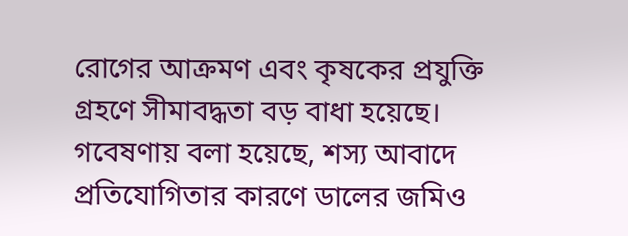রোগের আক্রমণ এবং কৃষকের প্রযুক্তি গ্রহণে সীমাবদ্ধতা বড় বাধা হয়েছে। গবেষণায় বলা হয়েছে, শস্য আবাদে প্রতিযোগিতার কারণে ডালের জমিও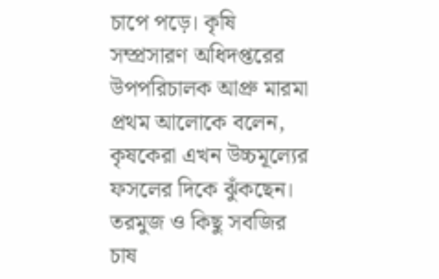চাপে পড়ে। কৃষি সম্প্রসারণ অধিদপ্তরের উপপরিচালক আপ্রু মারমা প্রথম আলোকে বলেন, কৃষকেরা এখন উচ্চমূল্যের ফসলের দিকে ঝুঁকছেন। তরমুজ ও কিছু সবজির চাষ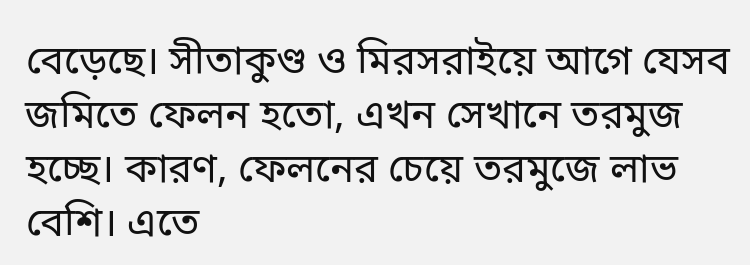বেড়েছে। সীতাকুণ্ড ও মিরসরাইয়ে আগে যেসব জমিতে ফেলন হতো, এখন সেখানে তরমুজ হচ্ছে। কারণ, ফেলনের চেয়ে তরমুজে লাভ বেশি। এতে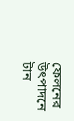ফেলনের উৎপাদনে টান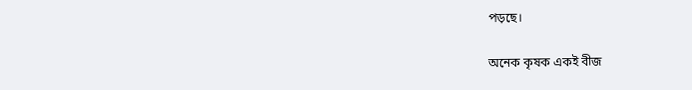পড়ছে।

অনেক কৃষক একই বীজ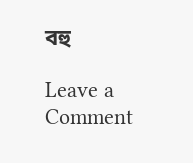বহু

Leave a Comment